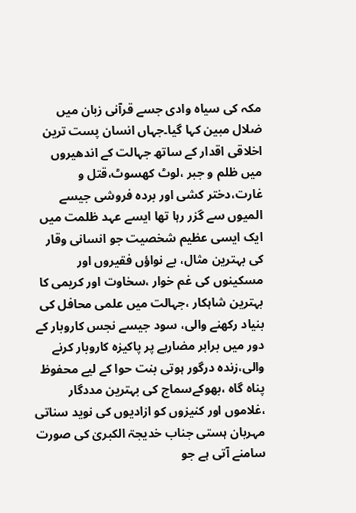مکہ کی سیاہ وادی جسے قرآنی زبان میں ضلال مبین کہا گیا۔جہاں انسان پست ترین اخلاقی اقدار کے ساتھ جہالت کے اندھیروں میں ظلم و جبر ،لوٹ کھسوٹ،قتل و غارت،دختر کشی اور بردہ فروشی جیسے المیوں سے گزر رہا تھا ایسے عہد ظلمت میں ایک ایسی عظیم شخصیت جو انسانی وقار کی بہترین مثال، بے نواؤں فقیروں اور مسکینوں کی غم خوار ،سخاوت اور کریمی کا بہترین شاہکار ،جہالت میں علمی محافل کی بنیاد رکھنے والی، سود جیسے نجس کاروبار کے دور میں برابر مضاربے پر پاکیزہ کاروبار کرنے والی،زندہ درگور ہوتی بنت حوا کے لیے محفوظ پناہ گاہ ،بھوکےسماج کی بہترین مددگار ،غلاموں اور کنیزوں کو ازادیوں کی نوید سناتی مہربان ہستی جناب خدیجۃ الکبریٰ کی صورت سامنے آتی ہے جو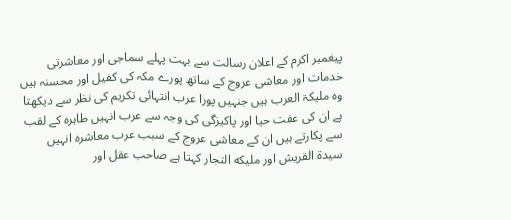پیغمبر اکرم کے اعلان رسالت سے بہت پہلے سماجی اور معاشرتی خدمات اور معاشی عروج کے ساتھ پورے مکہ کی کفیل اور محسنہ ہیں وہ ملیکۃ العرب ہیں جنہیں پورا عرب انتہائی تکریم کی نظر سے دیکھتا ہے ان کی عفت حیا اور پاکیزگی کی وجہ سے عرب انہیں طاہرہ کے لقب سے پکارتے ہیں ان کے معاشی عروج کے سبب عرب معاشرہ انہیں سیدۃ القریش اور ملیکه التجار کہتا ہے صاحب عقل اور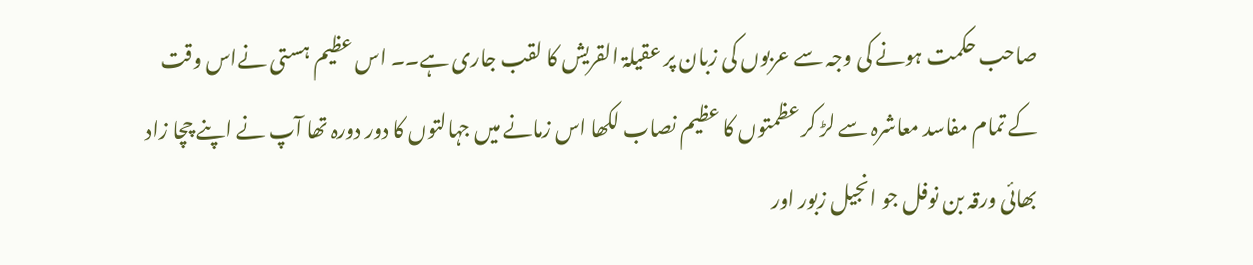صاحب حکمت ہونے کی وجہ سے عربوں کی زبان پر عقیلۃ القریش کا لقب جاری ہے۔۔ اس عظیم ہستی نےاس وقت کے تمام مفاسد معاشرہ سے لڑ کر عظمتوں کا عظیم نصاب لکھا اس زمانے میں جہالتوں کا دور دورہ تھا آپ نے اپنے چچا زاد بھائی ورقہ بن نوفل جو انجیل زبور اور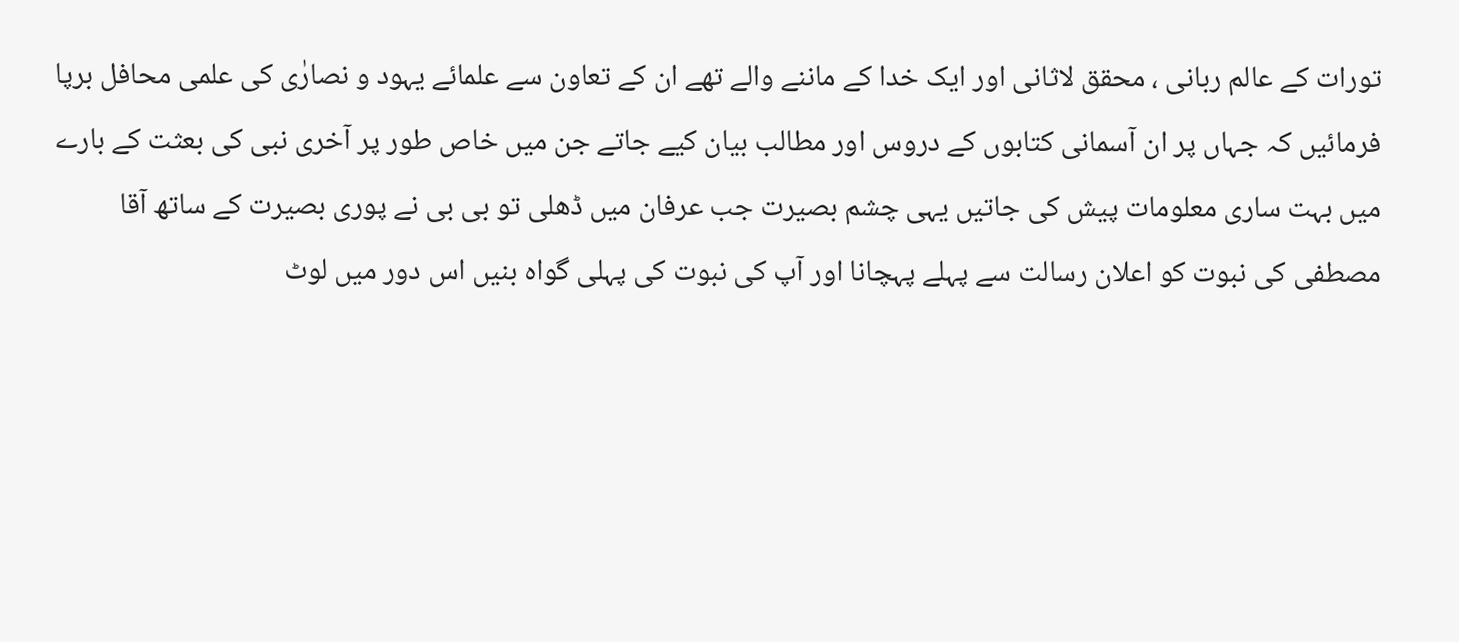تورات کے عالم ربانی ، محقق لاثانی اور ایک خدا کے ماننے والے تھے ان کے تعاون سے علمائے یہود و نصارٰی کی علمی محافل برپا فرمائیں کہ جہاں پر ان آسمانی کتابوں کے دروس اور مطالب بیان کیے جاتے جن میں خاص طور پر آخری نبی کی بعثت کے بارے میں بہت ساری معلومات پیش کی جاتیں یہی چشم بصیرت جب عرفان میں ڈھلی تو بی بی نے پوری بصیرت کے ساتھ آقا مصطفی کی نبوت کو اعلان رسالت سے پہلے پہچانا اور آپ کی نبوت کی پہلی گواہ بنیں اس دور میں لوٹ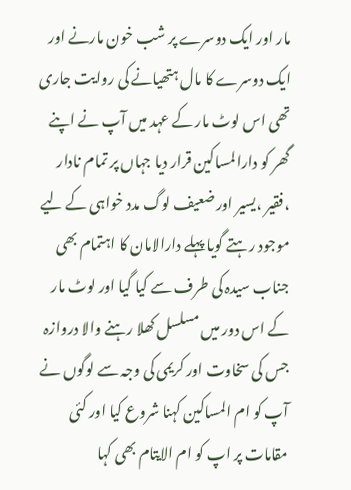مار اور ایک دوسرے پر شب خون مارنے اور ایک دوسرے کا مال ہتھیانے کی روایت جاری تھی اس لوٹ مار کے عہد میں آپ نے اپنے گھر کو دارالمساکین قرار دیا جہاں پر تمام نادار ،فقیر ،یسیر اور ضعیف لوگ مدد خواہی کے لیے موجود رہتے گویا پہلے دارالامان کا اہتمام بھی جناب سیدہ کی طرف سے کیا گیا اور لوٹ مار کے اس دور میں مسلسل کھلا رہنے والا دروازہ جس کی سخاوت اور کریمی کی وجہ سے لوگوں نے آپ کو ام المساکین کہنا شروع کیا اور کئی مقامات پر اپ کو ام الایتام بھی کہا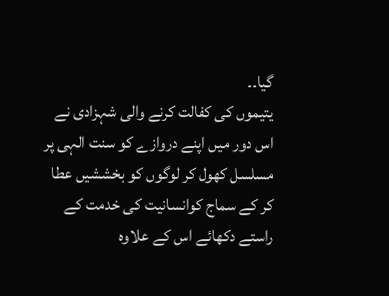گیا۔۔
یتیموں کی کفالت کرنے والی شہزادی نے اس دور میں اپنے دروازے کو سنت الہی پر مسلسل کھول کر لوگوں کو بخششیں عطا کر کے سماج کوانسانیت کی خدمت کے راستے دکھائے اس کے علاوہ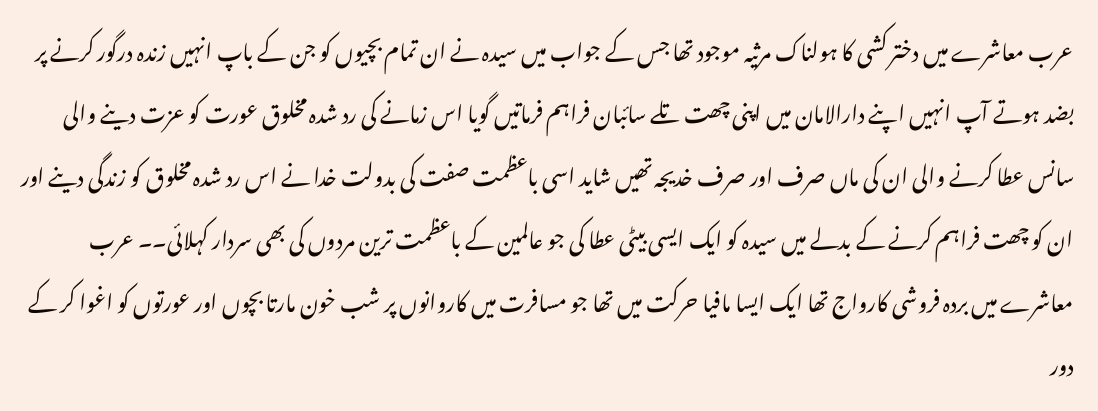عرب معاشرے میں دختر کشی کا ہولناک مرثیہ موجود تھا جس کے جواب میں سیدہ نے ان تمام بچیوں کو جن کے باپ انہیں زندہ درگور کرنے پر بضد ہوتے آپ انہیں اپنے دارالامان میں اپنی چھت تلے سائبان فراہم فرماتیں گویا اس زمانے کی رد شدہ مخلوق عورت کو عزت دینے والی سانس عطا کرنے والی ان کی ماں صرف اور صرف خدیجہ تھیں شاید اسی باعظمت صفت کی بدولت خدا نے اس رد شدہ مخلوق کو زندگی دینے اور ان کو چھت فراہم کرنے کے بدلے میں سیدہ کو ایک ایسی بیٹی عطا کی جو عالمین کے باعظمت ترین مردوں کی بھی سردار کہلائی۔۔ عرب معاشرے میں بردہ فروشی کارواج تھا ایک ایسا مافیا حرکت میں تھا جو مسافرت میں کاروانوں پر شب خون مارتا بچوں اور عورتوں کو اغوا کر کے دور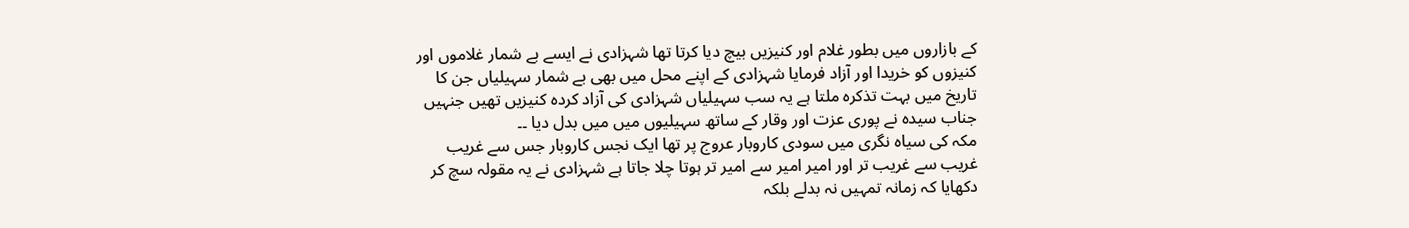کے بازاروں میں بطور غلام اور کنیزیں بیچ دیا کرتا تھا شہزادی نے ایسے بے شمار غلاموں اور کنیزوں کو خریدا اور آزاد فرمایا شہزادی کے اپنے محل میں بھی بے شمار سہیلیاں جن کا تاریخ میں بہت تذکرہ ملتا ہے یہ سب سہیلیاں شہزادی کی آزاد کردہ کنیزیں تھیں جنہیں جناب سیدہ نے پوری عزت اور وقار کے ساتھ سہیلیوں میں میں بدل دیا ۔۔
مکہ کی سیاہ نگری میں سودی کاروبار عروج پر تھا ایک نجس کاروبار جس سے غریب غریب سے غریب تر اور امیر امیر سے امیر تر ہوتا چلا جاتا ہے شہزادی نے یہ مقولہ سچ کر دکھایا کہ زمانہ تمہیں نہ بدلے بلکہ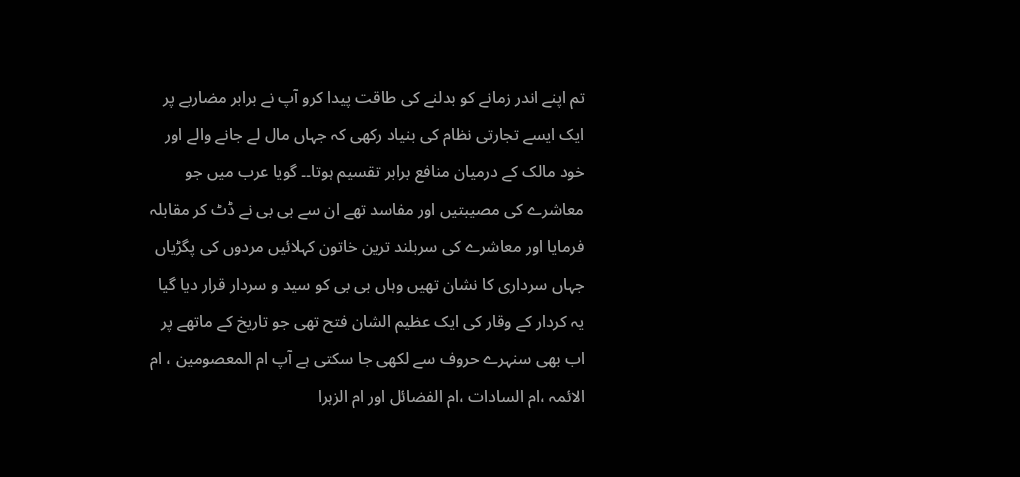تم اپنے اندر زمانے کو بدلنے کی طاقت پیدا کرو آپ نے برابر مضاربے پر ایک ایسے تجارتی نظام کی بنیاد رکھی کہ جہاں مال لے جانے والے اور خود مالک کے درمیان منافع برابر تقسیم ہوتا۔۔ گویا عرب میں جو معاشرے کی مصیبتیں اور مفاسد تھے ان سے بی بی نے ڈٹ کر مقابلہ فرمایا اور معاشرے کی سربلند ترین خاتون کہلائیں مردوں کی پگڑیاں جہاں سرداری کا نشان تھیں وہاں بی بی کو سید و سردار قرار دیا گیا یہ کردار کے وقار کی ایک عظیم الشان فتح تھی جو تاریخ کے ماتھے پر اب بھی سنہرے حروف سے لکھی جا سکتی ہے آپ ام المعصومین ، ام الائمہ ،ام السادات ،ام الفضائل اور ام الزہرا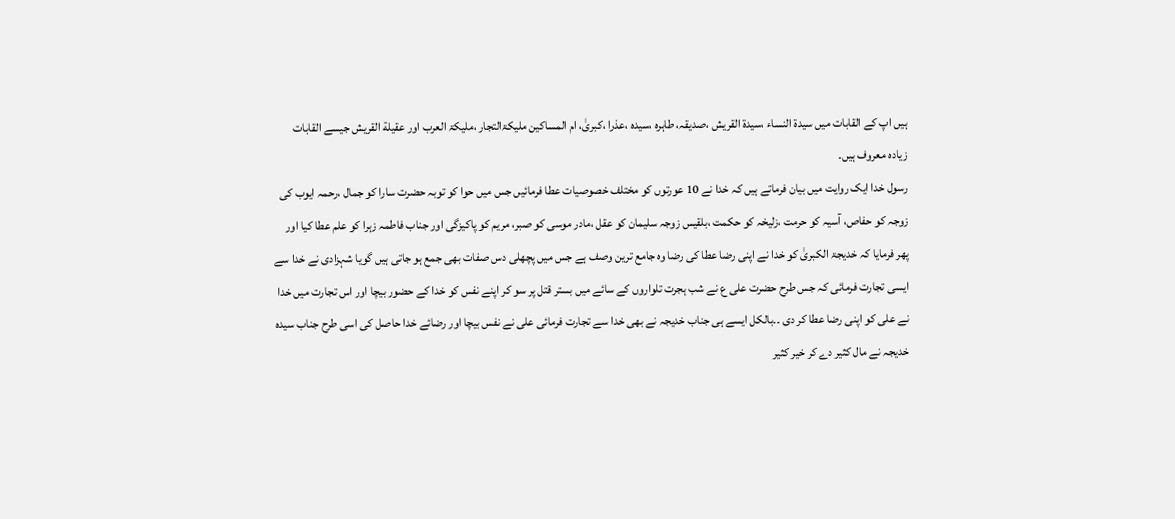ہیں اپ کے القابات میں سیدۃ النساء ،سیدة القریش ،صدیقہ، طاہرہ ،سیدہ ،عذرا ،کبریٰ، ام المساکین ملیکۃالتجار ،ملیکۃ العرب اور عقیلة القریش جیسے القابات زیادہ معروف ہیں۔
رسول خدا ایک روایت میں بیان فرماتے ہیں کہ خدا نے 10 عورتوں کو مختلف خصوصیات عطا فرمائیں جس میں حوا کو توبہ حضرت سارا کو جمال ،رحمہ ایوب کی زوجہ کو حفاص، آسیہ کو حرمت ،زلیخہ کو حکمت ،بلقیس زوجہ سلیمان کو عقل ،مادر موسی کو صبر، مریم کو پاکیزگی اور جناب فاطمہ زہرا کو علم عطا کیا اور پھر فرمایا کہ خدیجۃ الکبریٰ کو خدا نے اپنی رضا عطا کی رضا وہ جامع ترین وصف ہے جس میں پچھلی دس صفات بھی جمع ہو جاتی ہیں گویا شہزادی نے خدا سے ایسی تجارت فرمائی کہ جس طرح حضرت علی ع نے شب ہجرت تلواروں کے سائے میں بستر قتل پر سو کر اپنے نفس کو خدا کے حضور بیچا اور اس تجارت میں خدا نے علی کو اپنی رضا عطا کر دی ۔۔بالکل ایسے ہی جناب خدیجہ نے بھی خدا سے تجارت فرمائی علی نے نفس بیچا اور رضائے خدا حاصل کی اسی طرح جناب سیدہ خدیجہ نے مال کثیر دے کر خیر کثیر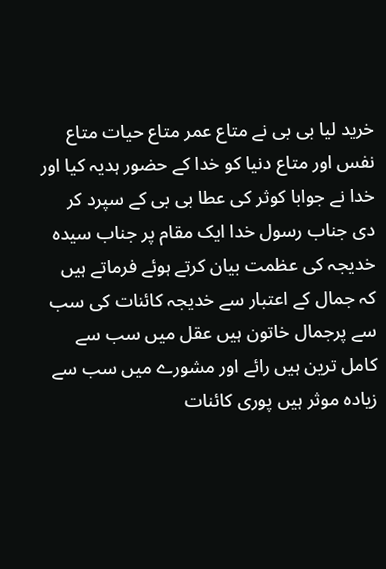خرید لیا بی بی نے متاع عمر متاع حیات متاع نفس اور متاع دنیا کو خدا کے حضور ہدیہ کیا اور خدا نے جوابا کوثر کی عطا بی بی کے سپرد کر دی جناب رسول خدا ایک مقام پر جناب سیدہ خدیجہ کی عظمت بیان کرتے ہوئے فرماتے ہیں کہ جمال کے اعتبار سے خدیجہ کائنات کی سب سے پرجمال خاتون ہیں عقل میں سب سے کامل ترین ہیں رائے اور مشورے میں سب سے زیادہ موثر ہیں پوری کائنات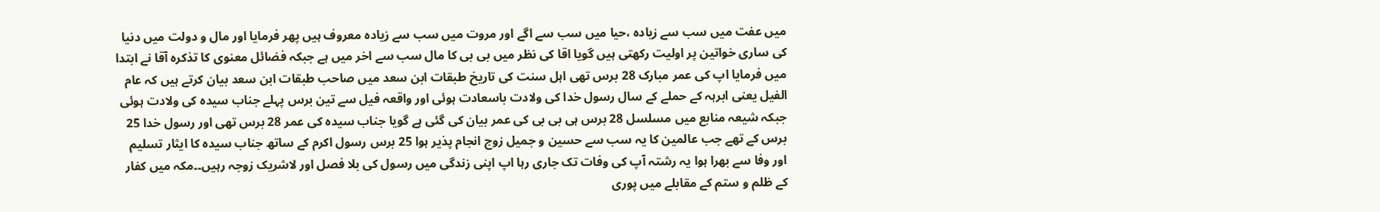میں عفت میں سب سے زیادہ ،حیا میں سب سے اگے اور مروت میں سب سے زیادہ معروف ہیں پھر فرمایا اور مال و دولت میں دنیا کی ساری خواتین پر اولیت رکھتی ہیں گویا اقا کی نظر میں بی بی کا مال سب سے اخر میں ہے جبکہ فضائل معنوی کا تذکرہ آقا نے ابتدا میں فرمایا اپ کی عمر مبارک 28 برس تھی اہل سنت کی تاریخ طبقات ابن سعد میں صاحب طبقات ابن سعد بیان کرتے ہیں کہ عام الفیل یعنی ابرہہ کے حملے کے سال رسول خدا کی ولادت باسعادت ہوئی اور واقعہ فیل سے تین برس پہلے جناب سیدہ کی ولادت ہوئی جبکہ شیعہ منابع میں مسلسل 28 برس ہی بی بی کی عمر بیان کی گئی ہے گویا جناب سیدہ کی عمر 28 برس تھی اور رسول خدا 25 برس کے تھے جب عالمین کا یہ سب سے حسین و جمیل زوج انجام پذیر ہوا 25 برس رسول اکرم کے ساتھ جناب سیدہ کا ایثار تسلیم اور وفا سے بھرا ہوا یہ رشتہ آپ کی وفات تک جاری رہا اپ اپنی زندگی میں رسول کی بلا فصل اور لاشریک زوجہ رہیں۔۔مکہ میں کفار کے ظلم و ستم کے مقابلے میں پوری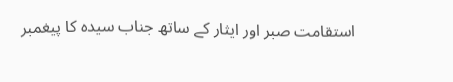استقامت صبر اور ایثار کے ساتھ جناب سیدہ کا پیغمبر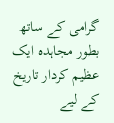گرامی کے ساتھ بطور مجاہدہ ایک عظیم کردار تاریخ کے لیے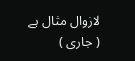لازوال مثال ہے
( جاری )